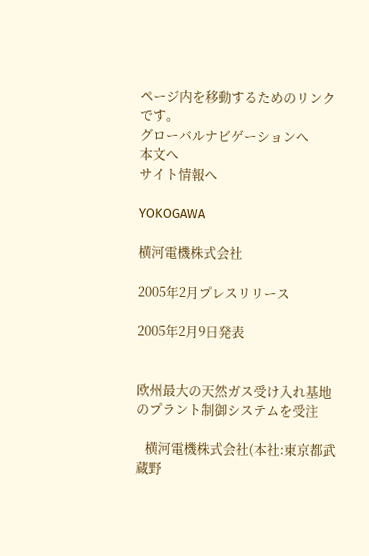ページ内を移動するためのリンクです。
グローバルナビゲーションへ
本文へ
サイト情報へ

YOKOGAWA

横河電機株式会社

2005年2月プレスリリース

2005年2月9日発表


欧州最大の天然ガス受け入れ基地のプラント制御システムを受注

   横河電機株式会社(本社:東京都武蔵野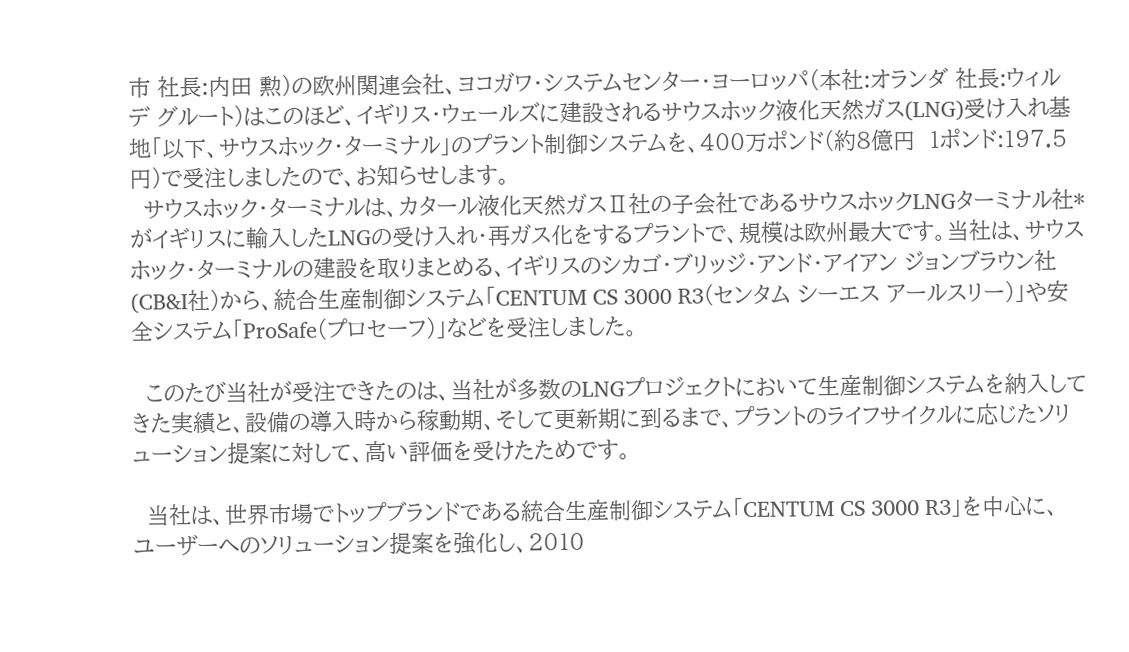市 社長:内田 勲)の欧州関連会社、ヨコガワ・システムセンター・ヨーロッパ(本社:オランダ 社長:ウィル デ グルート)はこのほど、イギリス・ウェールズに建設されるサウスホック液化天然ガス(LNG)受け入れ基地「以下、サウスホック・ターミナル」のプラント制御システムを、400万ポンド(約8億円  1ポンド:197.5円)で受注しましたので、お知らせします。
  サウスホック・ターミナルは、カタール液化天然ガスⅡ社の子会社であるサウスホックLNGターミナル社* がイギリスに輸入したLNGの受け入れ・再ガス化をするプラントで、規模は欧州最大です。当社は、サウスホック・ターミナルの建設を取りまとめる、イギリスのシカゴ・ブリッジ・アンド・アイアン ジョンブラウン社(CB&I社)から、統合生産制御システム「CENTUM CS 3000 R3(センタム シーエス アールスリー)」や安全システム「ProSafe(プロセーフ)」などを受注しました。

  このたび当社が受注できたのは、当社が多数のLNGプロジェクトにおいて生産制御システムを納入してきた実績と、設備の導入時から稼動期、そして更新期に到るまで、プラントのライフサイクルに応じたソリューション提案に対して、高い評価を受けたためです。

  当社は、世界市場でトップブランドである統合生産制御システム「CENTUM CS 3000 R3」を中心に、ユーザーへのソリューション提案を強化し、2010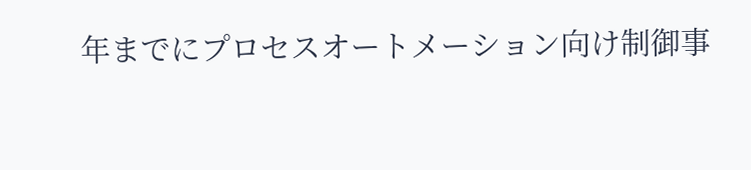年までにプロセスオートメーション向け制御事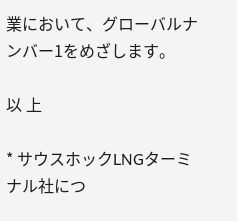業において、グローバルナンバー1をめざします。

以 上

* サウスホックLNGターミナル社につ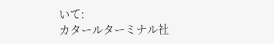いて:
カタールターミナル社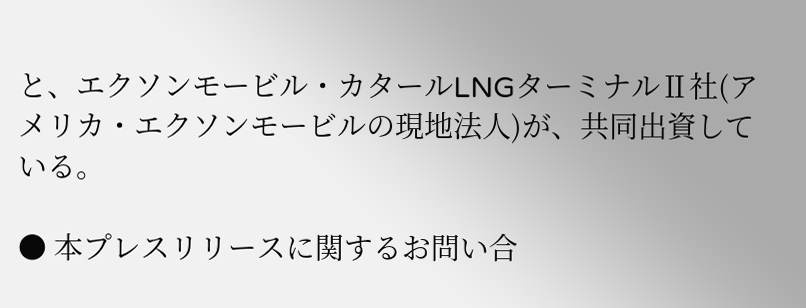と、エクソンモービル・カタールLNGターミナルⅡ社(アメリカ・エクソンモービルの現地法人)が、共同出資している。

● 本プレスリリースに関するお問い合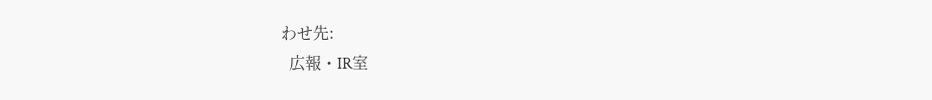わせ先:
  広報・IR室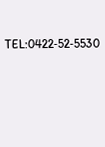TEL:0422‐52‐5530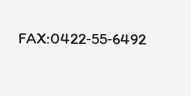FAX:0422‐55‐6492